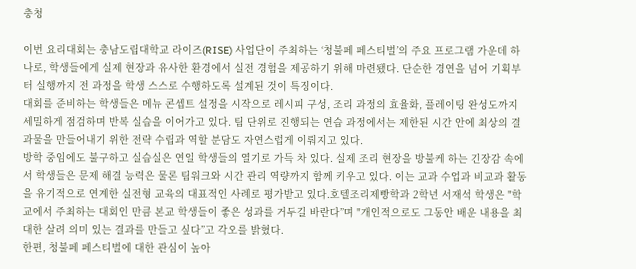충청

이번 요리대회는 충남도립대학교 라이즈(RISE) 사업단이 주최하는 ‘청불페 페스티벌’의 주요 프로그램 가운데 하나로, 학생들에게 실제 현장과 유사한 환경에서 실전 경험을 제공하기 위해 마련됐다. 단순한 경연을 넘어 기획부터 실행까지 전 과정을 학생 스스로 수행하도록 설계된 것이 특징이다.
대회를 준비하는 학생들은 메뉴 콘셉트 설정을 시작으로 레시피 구성, 조리 과정의 효율화, 플레이팅 완성도까지 세밀하게 점검하며 반복 실습을 이어가고 있다. 팀 단위로 진행되는 연습 과정에서는 제한된 시간 안에 최상의 결과물을 만들어내기 위한 전략 수립과 역할 분담도 자연스럽게 이뤄지고 있다.
방학 중임에도 불구하고 실습실은 연일 학생들의 열기로 가득 차 있다. 실제 조리 현장을 방불케 하는 긴장감 속에서 학생들은 문제 해결 능력은 물론 팀워크와 시간 관리 역량까지 함께 키우고 있다. 이는 교과 수업과 비교과 활동을 유기적으로 연계한 실전형 교육의 대표적인 사례로 평가받고 있다.호텔조리제빵학과 2학년 서재석 학생은 "학교에서 주최하는 대회인 만큼 본교 학생들이 좋은 성과를 거두길 바란다”며 "개인적으로도 그동안 배운 내용을 최대한 살려 의미 있는 결과를 만들고 싶다”고 각오를 밝혔다.
한편, 청불페 페스티벌에 대한 관심이 높아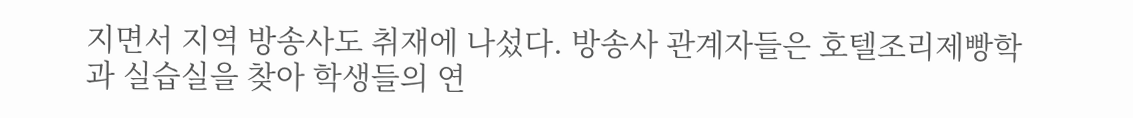지면서 지역 방송사도 취재에 나섰다. 방송사 관계자들은 호텔조리제빵학과 실습실을 찾아 학생들의 연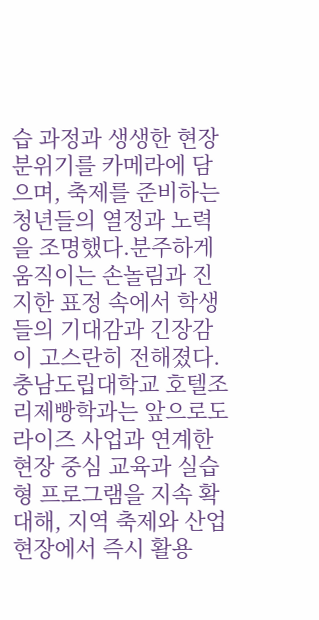습 과정과 생생한 현장 분위기를 카메라에 담으며, 축제를 준비하는 청년들의 열정과 노력을 조명했다.분주하게 움직이는 손놀림과 진지한 표정 속에서 학생들의 기대감과 긴장감이 고스란히 전해졌다. 충남도립대학교 호텔조리제빵학과는 앞으로도 라이즈 사업과 연계한 현장 중심 교육과 실습형 프로그램을 지속 확대해, 지역 축제와 산업 현장에서 즉시 활용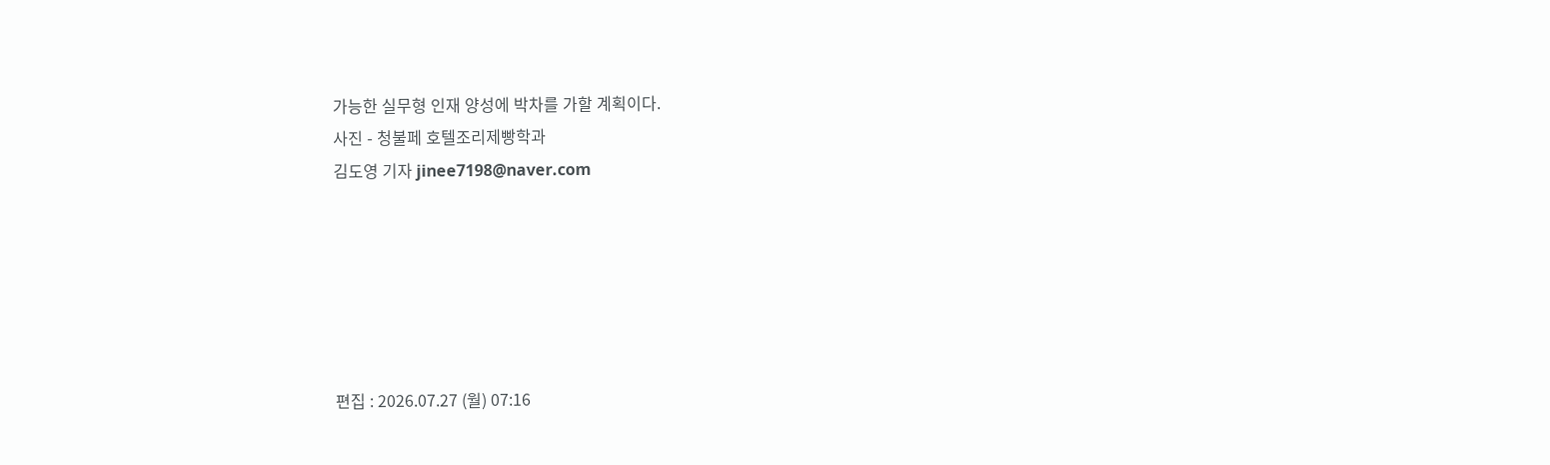가능한 실무형 인재 양성에 박차를 가할 계획이다.
사진 - 청불페 호텔조리제빵학과
김도영 기자 jinee7198@naver.com






편집 : 2026.07.27 (월) 07:16